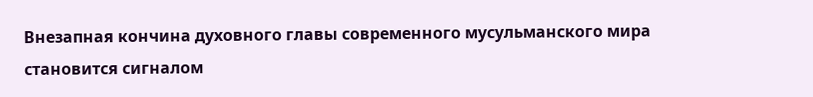Внезапная кончина духовного главы современного мусульманского мира становится сигналом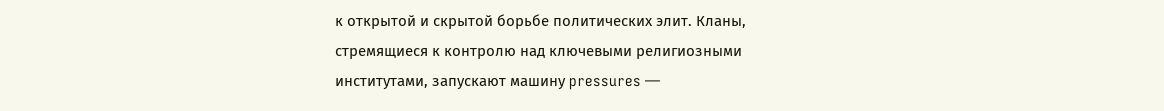к открытой и скрытой борьбе политических элит. Кланы, стремящиеся к контролю над ключевыми религиозными институтами, запускают машину pressures —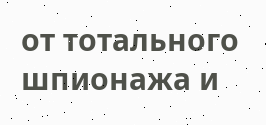от тотального шпионажа и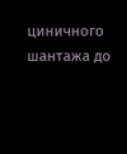циничного шантажа до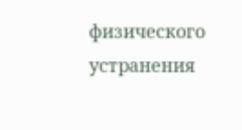физического устранения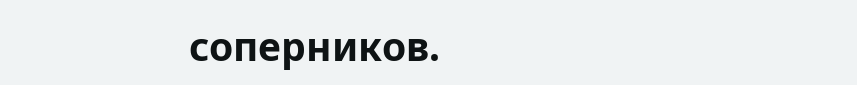соперников.